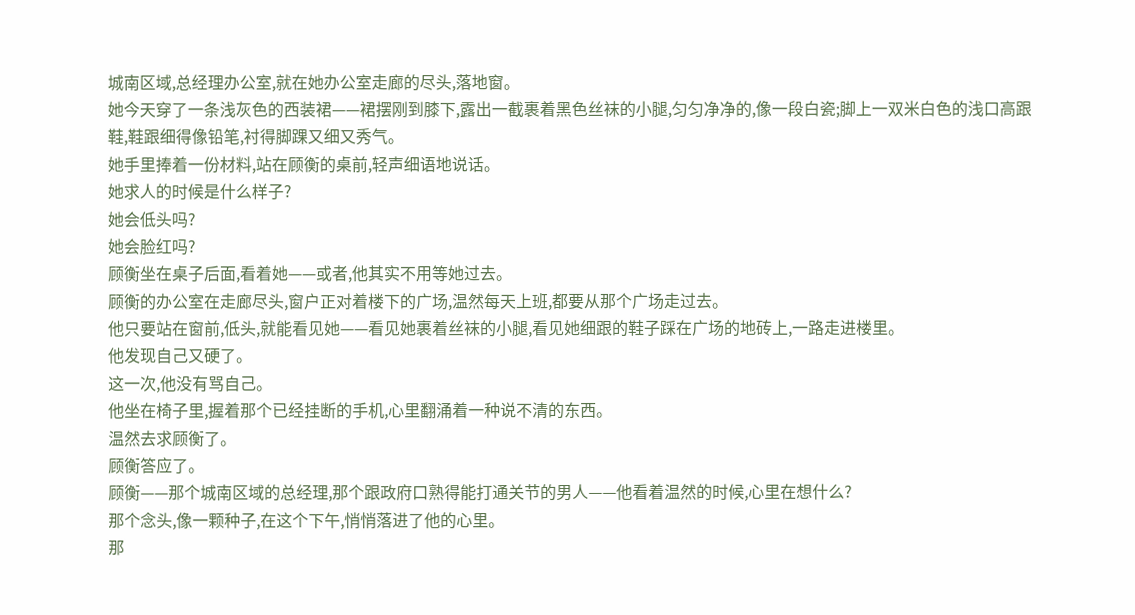城南区域,总经理办公室,就在她办公室走廊的尽头,落地窗。
她今天穿了一条浅灰色的西装裙——裙摆刚到膝下,露出一截裹着黑色丝袜的小腿,匀匀净净的,像一段白瓷;脚上一双米白色的浅口高跟鞋,鞋跟细得像铅笔,衬得脚踝又细又秀气。
她手里捧着一份材料,站在顾衡的桌前,轻声细语地说话。
她求人的时候是什么样子?
她会低头吗?
她会脸红吗?
顾衡坐在桌子后面,看着她——或者,他其实不用等她过去。
顾衡的办公室在走廊尽头,窗户正对着楼下的广场,温然每天上班,都要从那个广场走过去。
他只要站在窗前,低头,就能看见她——看见她裹着丝袜的小腿,看见她细跟的鞋子踩在广场的地砖上,一路走进楼里。
他发现自己又硬了。
这一次,他没有骂自己。
他坐在椅子里,握着那个已经挂断的手机,心里翻涌着一种说不清的东西。
温然去求顾衡了。
顾衡答应了。
顾衡——那个城南区域的总经理,那个跟政府口熟得能打通关节的男人——他看着温然的时候,心里在想什么?
那个念头,像一颗种子,在这个下午,悄悄落进了他的心里。
那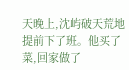天晚上,沈屿破天荒地提前下了班。他买了菜,回家做了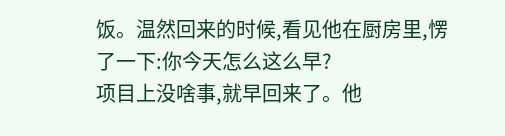饭。温然回来的时候,看见他在厨房里,愣了一下:你今天怎么这么早?
项目上没啥事,就早回来了。他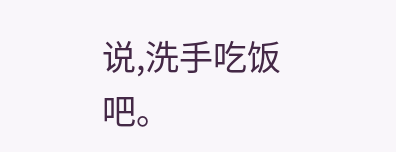说,洗手吃饭吧。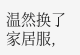温然换了家居服,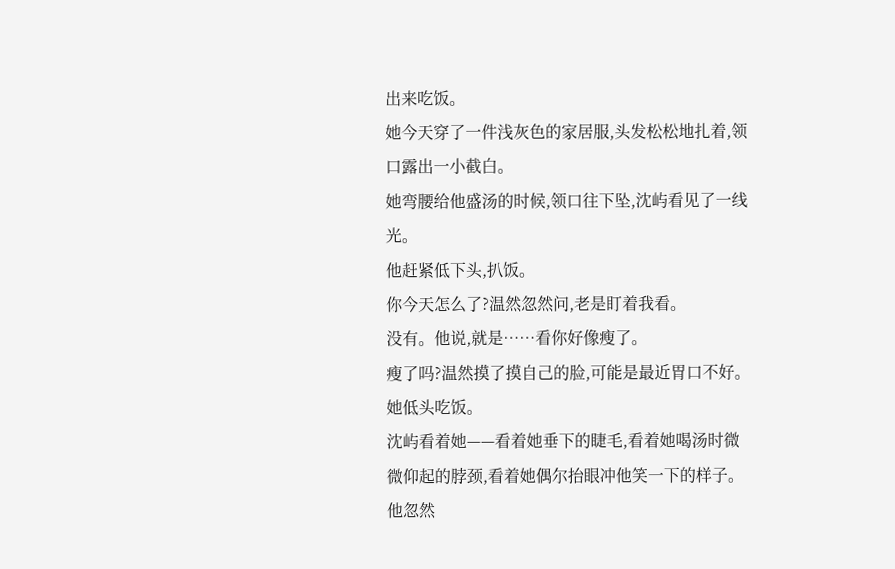出来吃饭。
她今天穿了一件浅灰色的家居服,头发松松地扎着,领口露出一小截白。
她弯腰给他盛汤的时候,领口往下坠,沈屿看见了一线光。
他赶紧低下头,扒饭。
你今天怎么了?温然忽然问,老是盯着我看。
没有。他说,就是……看你好像瘦了。
瘦了吗?温然摸了摸自己的脸,可能是最近胃口不好。
她低头吃饭。
沈屿看着她——看着她垂下的睫毛,看着她喝汤时微微仰起的脖颈,看着她偶尔抬眼冲他笑一下的样子。
他忽然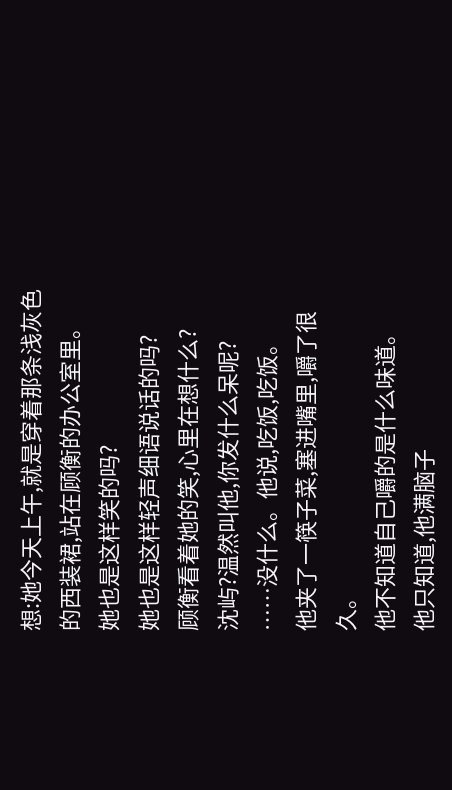想:她今天上午,就是穿着那条浅灰色的西装裙,站在顾衡的办公室里。
她也是这样笑的吗?
她也是这样轻声细语说话的吗?
顾衡看着她的笑,心里在想什么?
沈屿?温然叫他,你发什么呆呢?
……没什么。他说,吃饭,吃饭。
他夹了一筷子菜,塞进嘴里,嚼了很久。
他不知道自己嚼的是什么味道。
他只知道,他满脑子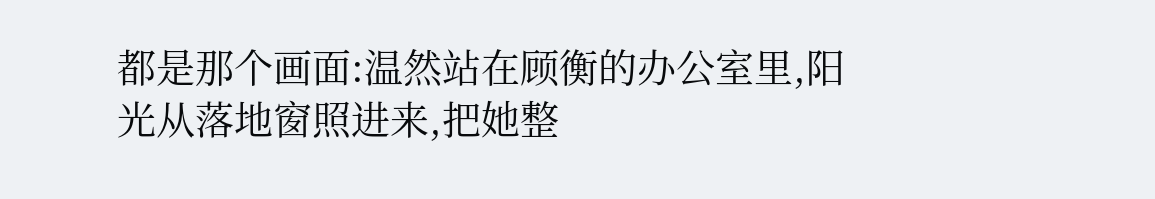都是那个画面:温然站在顾衡的办公室里,阳光从落地窗照进来,把她整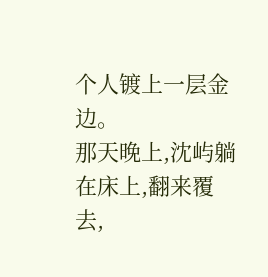个人镀上一层金边。
那天晚上,沈屿躺在床上,翻来覆去,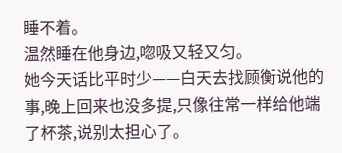睡不着。
温然睡在他身边,唿吸又轻又匀。
她今天话比平时少——白天去找顾衡说他的事,晚上回来也没多提,只像往常一样给他端了杯茶,说别太担心了。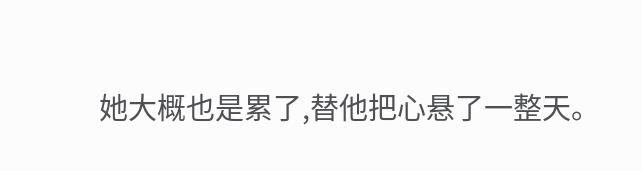她大概也是累了,替他把心悬了一整天。